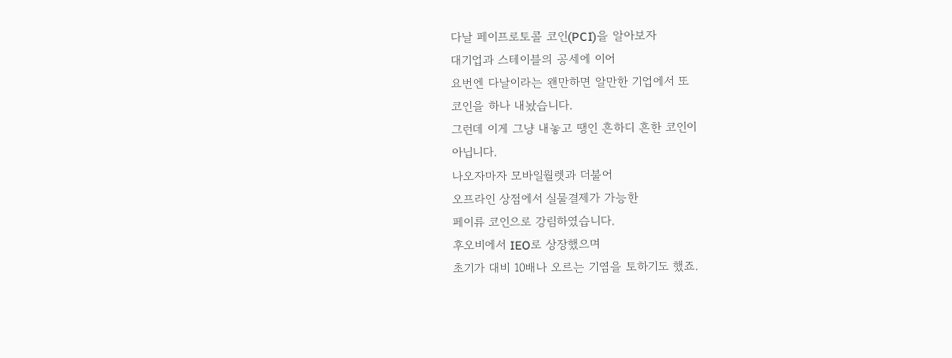다날 페이프로토콜 코인(PCI)을 알아보자
대기업과 스테이블의 공세에 이어
요번엔 다날이라는 왠만하면 알만한 기업에서 또
코인을 하나 내놨습니다.
그런데 이게 그냥 내놓고 땡인 흔하디 흔한 코인이
아닙니다.
나오자마자 모바일월렛과 더불어
오프라인 상점에서 실물결제가 가능한
페이류 코인으로 강림하였습니다.
후오비에서 IEO로 상장했으며
초기가 대비 10배나 오르는 기염을 토하기도 했죠.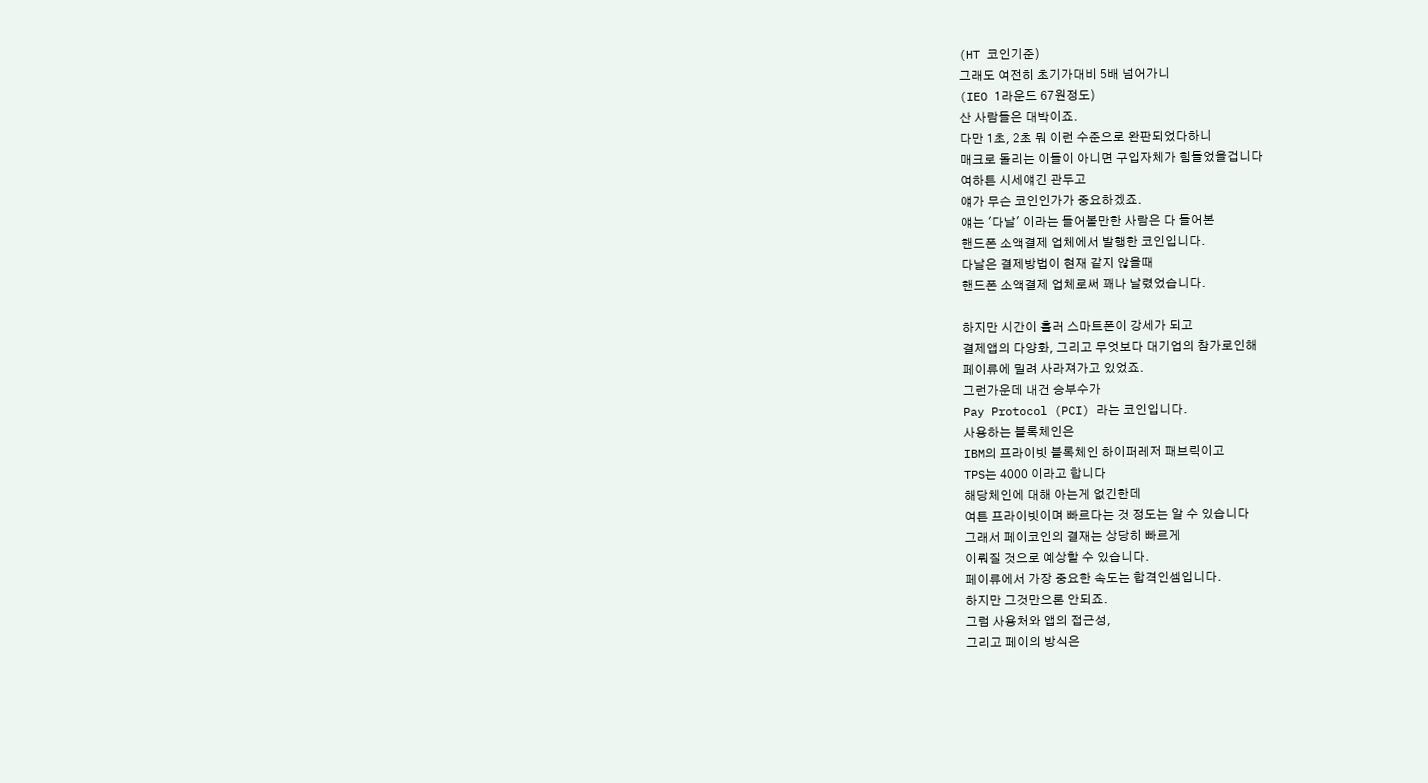(HT 코인기준)
그래도 여전히 초기가대비 5배 넘어가니
(IEO 1라운드 67원정도)
산 사람들은 대박이죠.
다만 1초, 2초 뭐 이런 수준으로 완판되었다하니
매크로 돌리는 이들이 아니면 구입자체가 힘들었을겁니다
여하튼 시세얘긴 관두고
얘가 무슨 코인인가가 중요하겠죠.
얘는 '다날' 이라는 들어볼만한 사람은 다 들어본
핸드폰 소액결제 업체에서 발행한 코인입니다.
다날은 결제방법이 현재 같지 않을때
핸드폰 소액결제 업체로써 꽤나 날렸었습니다.

하지만 시간이 흘러 스마트폰이 강세가 되고
결제앱의 다양화, 그리고 무엇보다 대기업의 참가로인해
페이류에 밀려 사라져가고 있었죠.
그런가운데 내건 승부수가
Pay Protocol (PCI) 라는 코인입니다.
사용하는 블록체인은
IBM의 프라이빗 블록체인 하이퍼레저 패브릭이고
TPS는 4000 이라고 합니다
해당체인에 대해 아는게 없긴한데
여튼 프라이빗이며 빠르다는 것 정도는 알 수 있습니다
그래서 페이코인의 결재는 상당히 빠르게
이뤄질 것으로 예상할 수 있습니다.
페이류에서 가장 중요한 속도는 합격인셈입니다.
하지만 그것만으론 안되죠.
그럼 사용처와 앱의 접근성,
그리고 페이의 방식은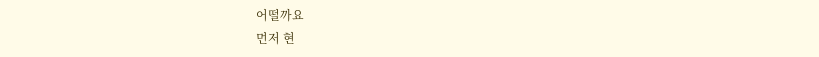어떨까요
먼저 현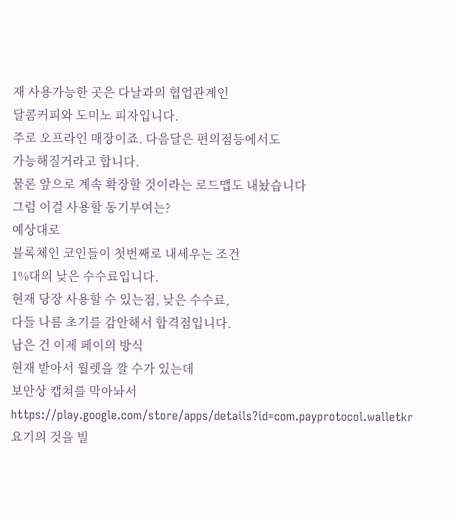재 사용가능한 곳은 다날과의 협업관계인
달콤커피와 도미노 피자입니다.
주로 오프라인 매장이죠. 다음달은 편의점등에서도
가능해질거라고 합니다.
물론 앞으로 계속 확장할 것이라는 로드맵도 내놨습니다
그럼 이걸 사용할 동기부여는?
예상대로
블록체인 코인들이 첫번째로 내세우는 조건
1%대의 낮은 수수료입니다.
현재 당장 사용할 수 있는점, 낮은 수수료,
다들 나름 초기를 감안해서 합격점입니다.
남은 건 이제 페이의 방식
현재 받아서 월렛을 깔 수가 있는데
보안상 캡쳐를 막아놔서
https://play.google.com/store/apps/details?id=com.payprotocol.walletkr
요기의 것을 빌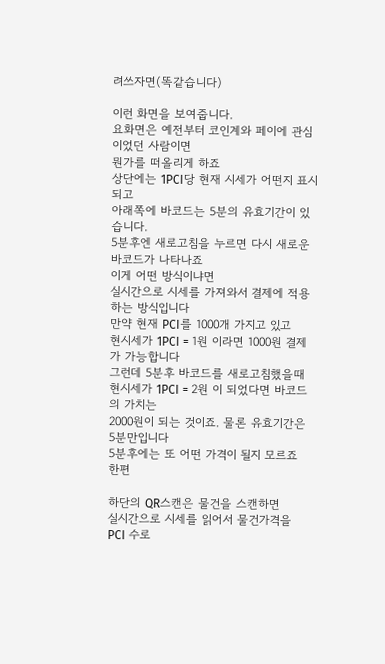려쓰자면(똑같습니다)

이런 화면을 보여줍니다.
요화면은 예전부터 코인계와 페이에 관심이었던 사람이면
뭔가를 떠올리게 하죠
상단에는 1PCI당 현재 시세가 어떤지 표시되고
아래쪽에 바코드는 5분의 유효기간이 있습니다.
5분후엔 새로고침을 누르면 다시 새로운 바코드가 나타나죠
이게 어떤 방식이냐면
실시간으로 시세를 가져와서 결제에 적용하는 방식입니다
만약 현재 PCI를 1000개 가지고 있고
현시세가 1PCI = 1원 이라면 1000원 결제가 가능합니다
그런데 5분후 바코드를 새로고침했을때
현시세가 1PCI = 2원 이 되었다면 바코드의 가치는
2000원이 되는 것이죠. 물론 유효기간은 5분만입니다
5분후에는 또 어떤 가격이 될지 모르죠
한편

하단의 QR스캔은 물건을 스캔하면
실시간으로 시세를 읽어서 물건가격을
PCI 수로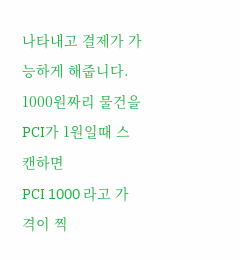나타내고 결제가 가능하게 해줍니다.
1000원짜리 물건을 PCI가 1원일때 스캔하면
PCI 1000 라고 가격이 찍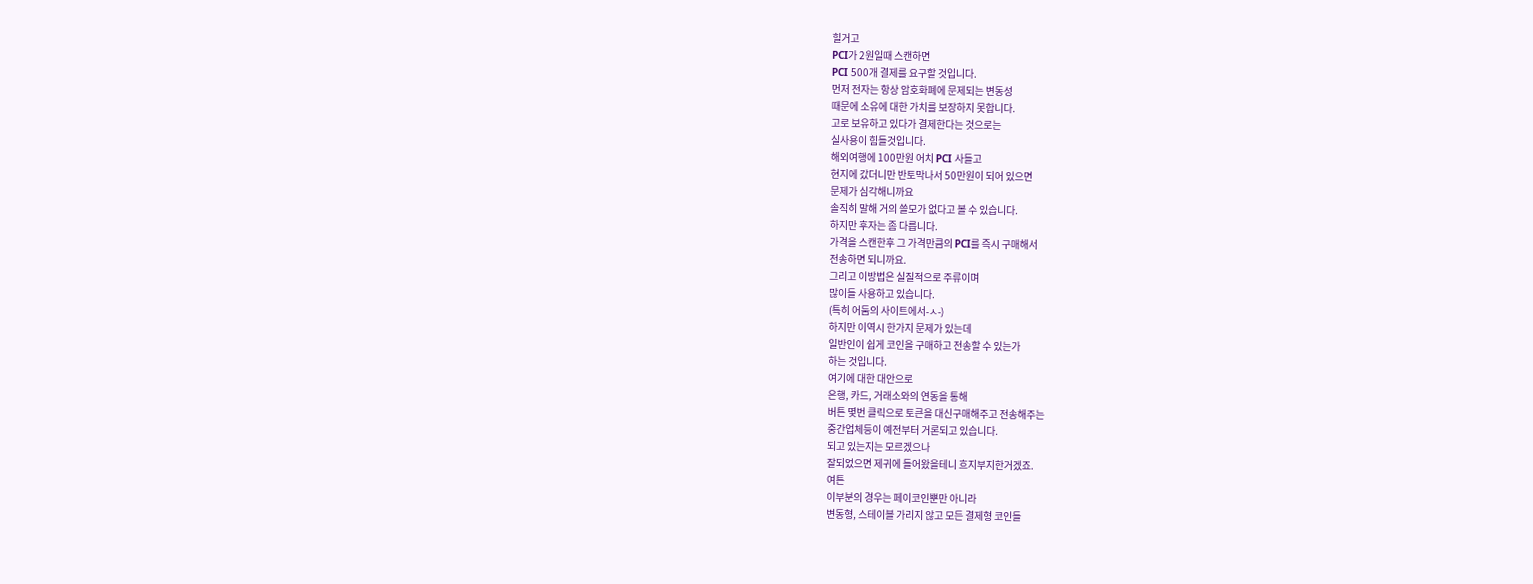힐거고
PCI가 2원일때 스캔하면
PCI 500개 결제를 요구할 것입니다.
먼저 전자는 항상 암호화폐에 문제되는 변동성
때문에 소유에 대한 가치를 보장하지 못합니다.
고로 보유하고 있다가 결제한다는 것으로는
실사용이 힘들것입니다.
해외여행에 100만원 어치 PCI 사들고
현지에 갔더니만 반토막나서 50만원이 되어 있으면
문제가 심각해니까요
솔직히 말해 거의 쓸모가 없다고 볼 수 있습니다.
하지만 후자는 좀 다릅니다.
가격을 스캔한후 그 가격만큼의 PCI를 즉시 구매해서
전송하면 되니까요.
그리고 이방법은 실질적으로 주류이며
많이들 사용하고 있습니다.
(특히 어둠의 사이트에서-ㅅ-)
하지만 이역시 한가지 문제가 있는데
일반인이 쉽게 코인을 구매하고 전송할 수 있는가
하는 것입니다.
여기에 대한 대안으로
은행, 카드, 거래소와의 연동을 통해
버튼 몇번 클릭으로 토큰을 대신구매해주고 전송해주는
중간업체등이 예전부터 거론되고 있습니다.
되고 있는지는 모르겠으나
잘되었으면 제귀에 들어왔을테니 흐지부지한거겠죠.
여튼
이부분의 경우는 페이코인뿐만 아니라
변동형, 스테이블 가리지 않고 모든 결제형 코인들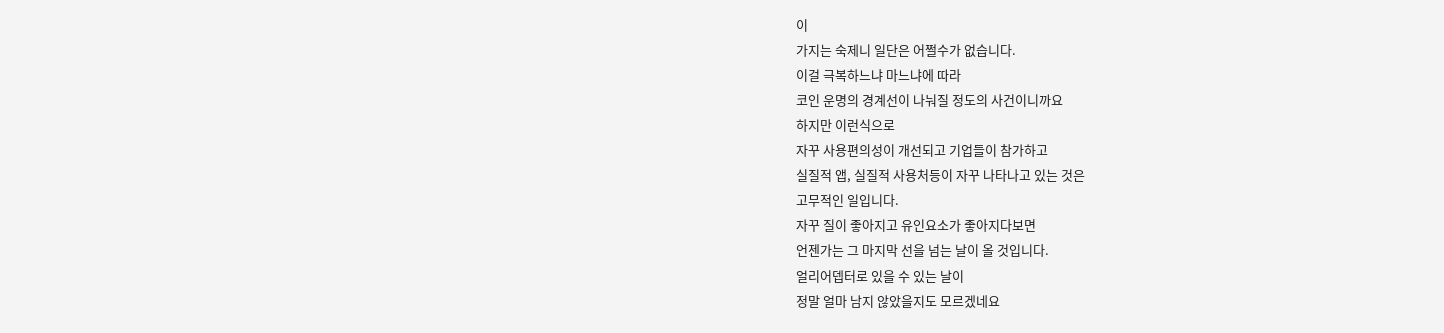이
가지는 숙제니 일단은 어쩔수가 없습니다.
이걸 극복하느냐 마느냐에 따라
코인 운명의 경계선이 나눠질 정도의 사건이니까요
하지만 이런식으로
자꾸 사용편의성이 개선되고 기업들이 참가하고
실질적 앱, 실질적 사용처등이 자꾸 나타나고 있는 것은
고무적인 일입니다.
자꾸 질이 좋아지고 유인요소가 좋아지다보면
언젠가는 그 마지막 선을 넘는 날이 올 것입니다.
얼리어뎁터로 있을 수 있는 날이
정말 얼마 남지 않았을지도 모르겠네요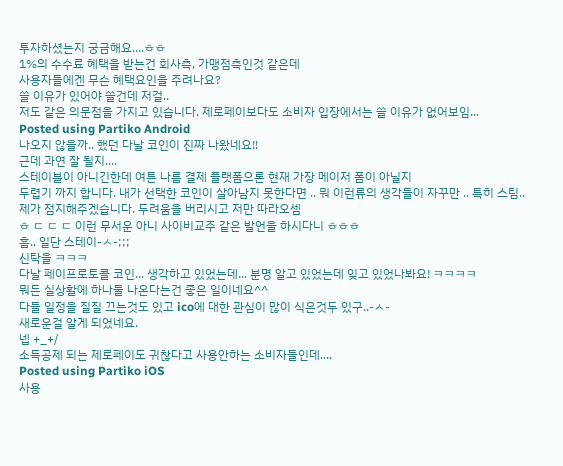투자하셨는지 궁금해요....ㅎㅎ
1%의 수수료 혜택을 받는건 회사측, 가맹점측인것 같은데
사용자들에겐 무슨 혜택요인을 주려나요?
쓸 이유가 있어야 쓸건데 저걸..
저도 같은 의문점을 가지고 있습니다. 제로페이보다도 소비자 입장에서는 쓸 이유가 없어보임...
Posted using Partiko Android
나오지 않을까.. 했던 다날 코인이 진짜 나왔네요!!
근데 과연 잘 될지....
스테이블이 아니긴한데 여튼 나름 결제 플랫폼으론 현재 가장 메이저 폼이 아닐지
두렵기 까지 합니다. 내가 선택한 코인이 살아남지 못한다면 .. 뭐 이런류의 생각들이 자꾸만 .. 특히 스팀..
제가 점지해주겠습니다. 두려움을 버리시고 저만 따라오셈
ㅎ ㄷ ㄷ ㄷ 이런 무서운 아니 사이비교주 같은 발언을 하시다니 ㅎㅎㅎ
흠.. 일단 스테이-ㅅ-;;;
신탁을 ㅋㅋㅋ
다날 페이프로토콜 코인... 생각하고 있었는데... 분명 알고 있었는데 잊고 있었나봐요! ㅋㅋㅋㅋ
뭐든 실상활에 하나둘 나온다는건 좋은 일이네요^^
다들 일정을 질질 끄는것도 있고 ico에 대한 관심이 많이 식은것두 있구..-ㅅ-
새로운걸 알게 되었네요.
넵 +_+/
소득공제 되는 제로페이도 귀찮다고 사용안하는 소비자들인데....
Posted using Partiko iOS
사용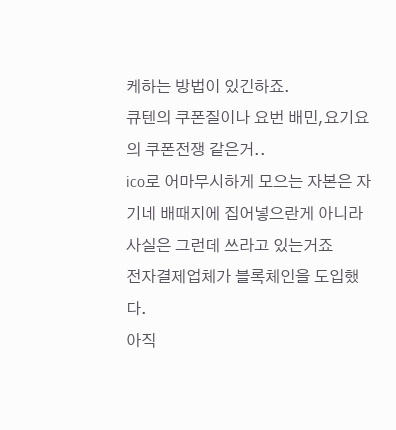케하는 방법이 있긴하죠.
큐텐의 쿠폰질이나 요번 배민,요기요의 쿠폰전쟁 같은거..
ico로 어마무시하게 모으는 자본은 자기네 배때지에 집어넣으란게 아니라
사실은 그런데 쓰라고 있는거죠
전자결제업체가 블록체인을 도입했다.
아직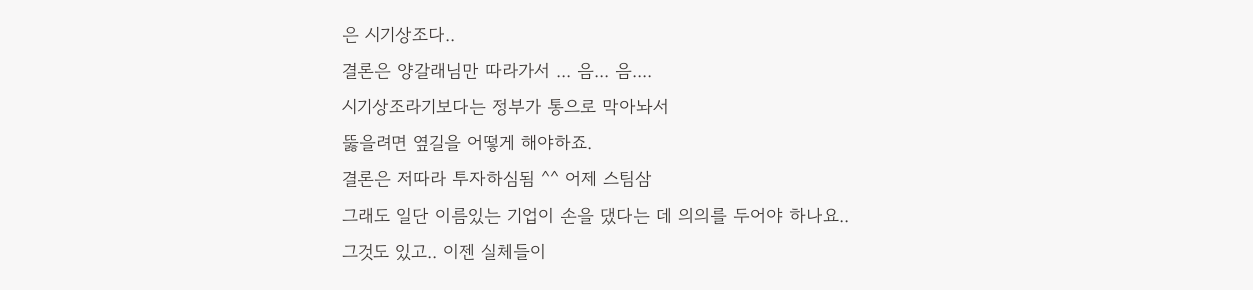은 시기상조다..
결론은 양갈래님만 따라가서 ... 음... 음....
시기상조라기보다는 정부가 통으로 막아놔서
뚫을려면 옆길을 어떻게 해야하죠.
결론은 저따라 투자하심됨 ^^ 어제 스팀삼
그래도 일단 이름있는 기업이 손을 댔다는 데 의의를 두어야 하나요..
그것도 있고.. 이젠 실체들이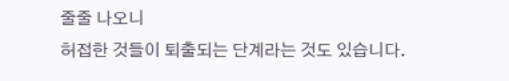줄줄 나오니
허접한 것들이 퇴출되는 단계라는 것도 있습니다.